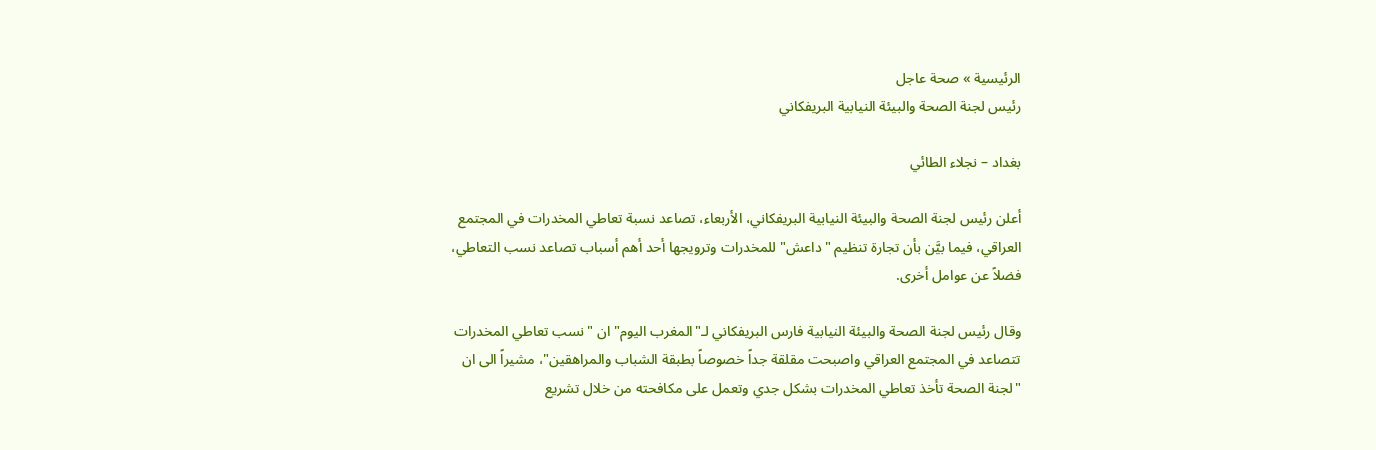الرئيسية » صحة عاجل
رئيس لجنة الصحة والبيئة النيابية البريفكاني

بغداد – نجلاء الطائي

أعلن رئيس لجنة الصحة والبيئة النيابية البريفكاني، الأربعاء، تصاعد نسبة تعاطي المخدرات في المجتمع العراقي، فيما بيَّن بأن تجارة تنظيم "داعش" للمخدرات وترويجها أحد أهم أسباب تصاعد نسب التعاطي، فضلاً عن عوامل أخرى.

وقال رئيس لجنة الصحة والبيئة النيابية فارس البريفكاني لـ"المغرب اليوم" ان "نسب تعاطي المخدرات تتصاعد في المجتمع العراقي واصبحت مقلقة جداً خصوصاً بطبقة الشباب والمراهقين"، مشيراً الى ان "لجنة الصحة تأخذ تعاطي المخدرات بشكل جدي وتعمل على مكافحته من خلال تشريع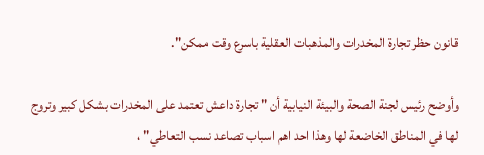قانون حظر تجارة المخدرات والمذهبات العقلية باسرع وقت ممكن".

وأوضح رئيس لجنة الصحة والبيئة النيابية أن " تجارة داعش تعتمد على المخدرات بشكل كبير وتروج لها في المناطق الخاضعة لها وهذا احد اهم اسباب تصاعد نسب التعاطي" ،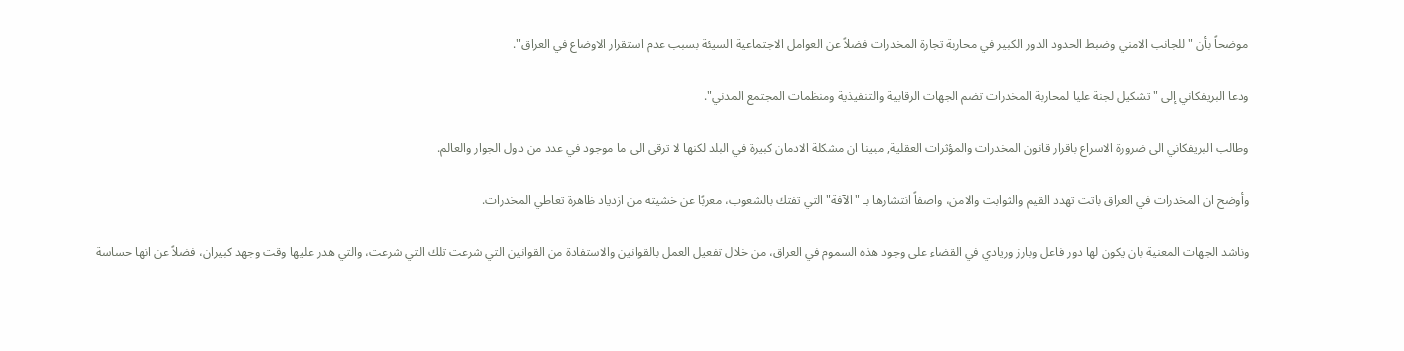موضحاً بأن "للجانب الامني وضبط الحدود الدور الكبير في محاربة تجارة المخدرات فضلاً عن العوامل الاجتماعية السيئة بسبب عدم استقرار الاوضاع في العراق".

ودعا البريفكاني إلى "تشكيل لجنة عليا لمحاربة المخدرات تضم الجهات الرقابية والتنفيذية ومنظمات المجتمع المدني".

وطالب البريفكاني الى ضرورة الاسراع باقرار قانون المخدرات والمؤثرات العقلية, مبينا ان مشكلة الادمان كبيرة في البلد لكنها لا ترقى الى ما موجود في عدد من دول الجوار والعالم.

وأوضح ان المخدرات في العراق باتت تهدد القيم والثوابت والامن، واصفاً انتشارها بـ "الآفة" التي تفتك بالشعوب، معربًا عن خشيته من ازدياد ظاهرة تعاطي المخدرات.

وناشد الجهات المعنية بان يكون لها دور فاعل وبارز وريادي في القضاء على وجود هذه السموم في العراق، من خلال تفعيل العمل بالقوانين والاستفادة من القوانين التي شرعت تلك التي شرعت، والتي هدر عليها وقت وجهد كبيران، فضلاً عن انها حساسة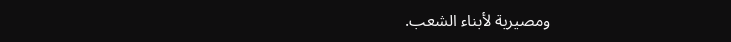ومصيرية لأبناء الشعب.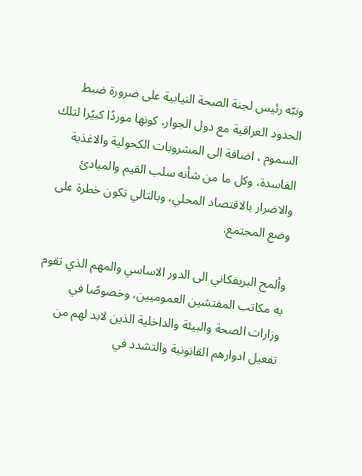ونبّه رئيس لجنة الصحة النيابية على ضرورة ضبط الحدود العراقية مع دول الجوار، كونها موردًا كبيًرا لتلك السموم ، اضافة الى المشروبات الكحولية والاغذية الفاسدة، وكل ما من شأنه سلب القيم والمبادئ والاضرار بالاقتصاد المحلي، وبالتالي تكون خطرة على وضع المجتمع.

وألمح البريفكاني الى الدور الاساسي والمهم الذي تقوم به مكاتب المفتشين العموميين، وخصوصًا في وزارات الصحة والبيئة والداخلية الذين لابد لهم من تفعيل ادوارهم القانونية والتشدد في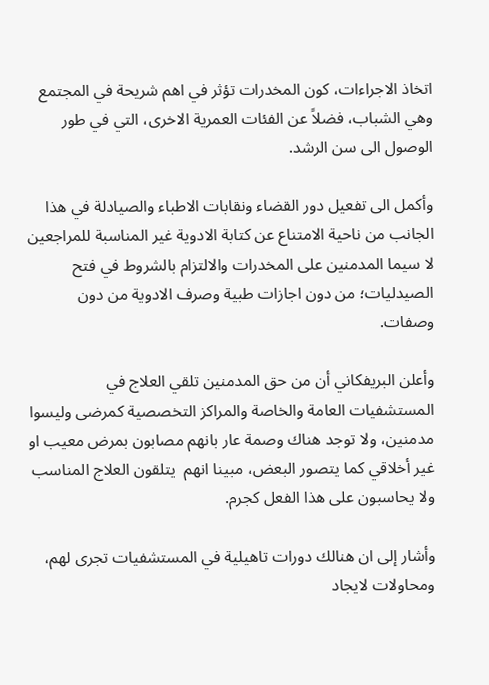اتخاذ الاجراءات، كون المخدرات تؤثر في اهم شريحة في المجتمع وهي الشباب، فضلاً عن الفئات العمرية الاخرى، التي في طور الوصول الى سن الرشد.

وأكمل الى تفعيل دور القضاء ونقابات الاطباء والصيادلة في هذا الجانب من ناحية الامتناع عن كتابة الادوية غير المناسبة للمراجعين لا سيما المدمنين على المخدرات والالتزام بالشروط في فتح الصيدليات؛ من دون اجازات طبية وصرف الادوية من دون وصفات.

وأعلن البريفكاني أن من حق المدمنين تلقي العلاج في المستشفيات العامة والخاصة والمراكز التخصصية كمرضى وليسوا مدمنين، ولا توجد هناك وصمة عار بانهم مصابون بمرض معيب او غير أخلاقي كما يتصور البعض، مبينا انهم  يتلقون العلاج المناسب ولا يحاسبون على هذا الفعل كجرم.

وأشار إلى ان هنالك دورات تاهيلية في المستشفيات تجرى لهم، ومحاولات لايجاد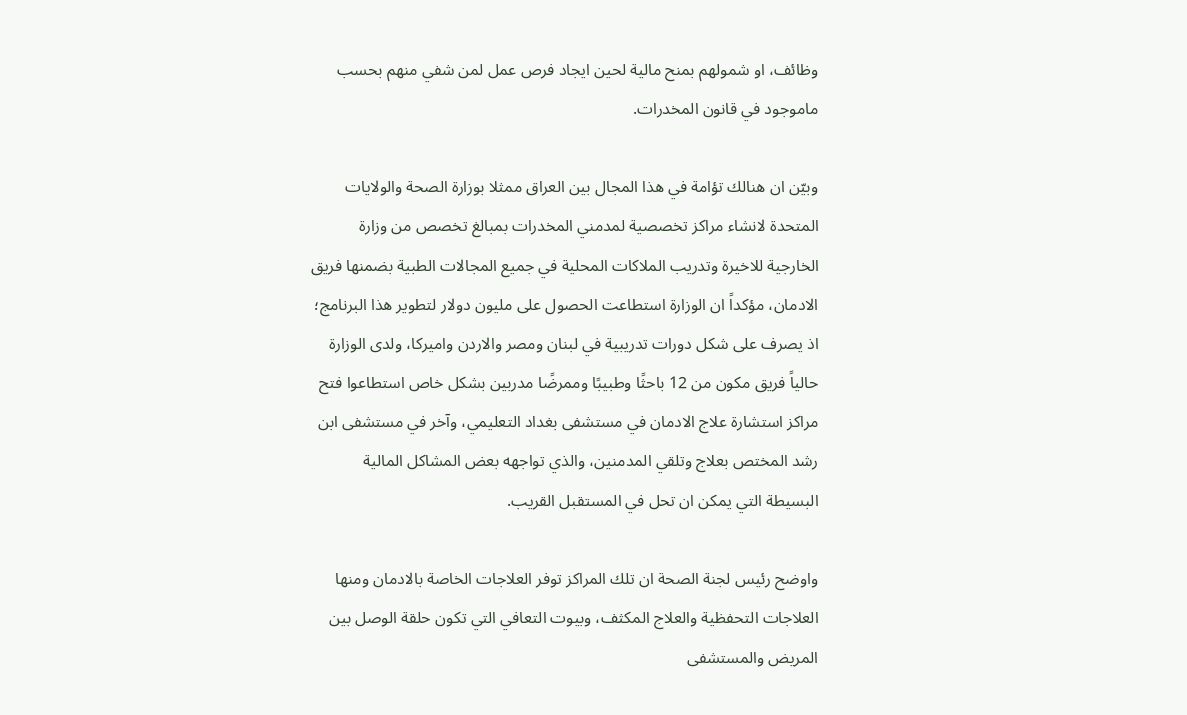وظائف، او شمولهم بمنح مالية لحين ايجاد فرص عمل لمن شفي منهم بحسب ماموجود في قانون المخدرات.

وبيّن ان هنالك تؤامة في هذا المجال بين العراق ممثلا بوزارة الصحة والولايات المتحدة لانشاء مراكز تخصصية لمدمني المخدرات بمبالغ تخصص من وزارة الخارجية للاخيرة وتدريب الملاكات المحلية في جميع المجالات الطبية بضمنها فريق الادمان، مؤكداً ان الوزارة استطاعت الحصول على مليون دولار لتطوير هذا البرنامج؛ اذ يصرف على شكل دورات تدريبية في لبنان ومصر والاردن واميركا، ولدى الوزارة حالياً فريق مكون من 12 باحثًا وطبيبًا وممرضًا مدربين بشكل خاص استطاعوا فتح مراكز استشارة علاج الادمان في مستشفى بغداد التعليمي، وآخر في مستشفى ابن رشد المختص بعلاج وتلقي المدمنين، والذي تواجهه بعض المشاكل المالية البسيطة التي يمكن ان تحل في المستقبل القريب.

واوضح رئيس لجنة الصحة ان تلك المراكز توفر العلاجات الخاصة بالادمان ومنها العلاجات التحفظية والعلاج المكثف، وبيوت التعافي التي تكون حلقة الوصل بين المريض والمستشفى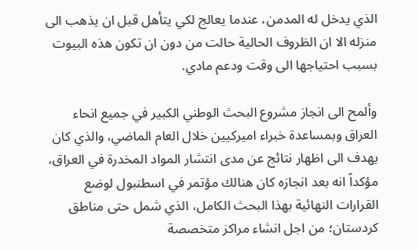الذي يدخل له المدمن، عندما يعالج لكي يتأهل قبل ان يذهب الى منزله الا ان الظروف الحالية حالت من دون ان تكون هذه البيوت بسبب احتياجها الى وقت ودعم مادي.

وألمح الى انجاز مشروع البحث الوطني الكبير في جميع انحاء العراق وبمساعدة خبراء اميركيين خلال العام الماضي، والذي كان يهدف الى اظهار نتائج عن مدى انتشار المواد المخدرة في العراق، مؤكداً انه بعد انجازه كان هنالك مؤتمر في اسطنبول لوضع القرارات النهائية بهذا البحث الكامل، الذي شمل حتى مناطق كردستان؛ من اجل انشاء مراكز متخصصة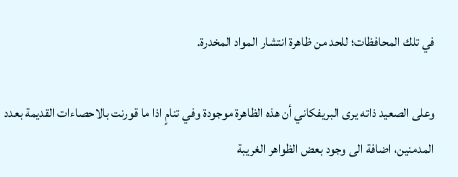في تلك المحافظات؛ للحد من ظاهرة انتشار المواد المخدرة.

وعلى الصعيد ذاته يرى البريفكاني أن هذه الظاهرة موجودة وفي تنامٍ اذا ما قورنت بالاحصاءات القديمة بعدد المدمنين، اضافة الى وجود بعض الظواهر الغريبة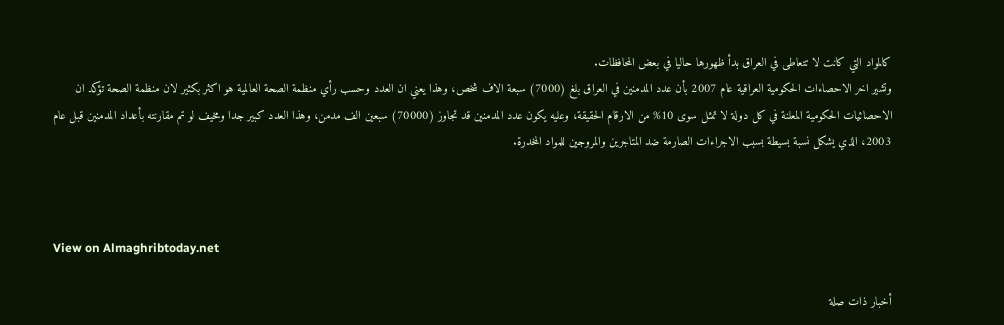كالمواد التي كانت لا تتعاطى في العراق بدأ ظهورها حاليا في بعض المحافظات.
وتشير اخر الاحصاءات الحكومية العراقية عام 2007 بأن عدد المدمنين في العراق بلغ (7000) سبعة الاف شخص، وهذا يعني ان العدد وحسب رأي منظمة الصحة العالمية هو اكثر بكثير لان منظمة الصحة تؤكد ان الاحصائيات الحكومية المعلنة في كل دولة لا تمثل سوى 10% من الارقام الحقيقة، وعليه يكون عدد المدمنين قد تجاوز (70000) سبعين الف مدمن، وهذا العدد كبير جدا ومخيف لو تم مقارنته بأعداد المدمنين قبل عام 2003، الذي يشكل نسبة بسيطة بسبب الاجراءات الصارمة ضد المتاجرين والمروجين للمواد المخدرة.



View on Almaghribtoday.net

أخبار ذات صلة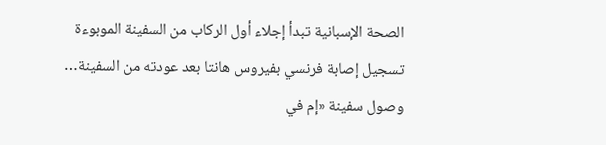الصحة الإسبانية تبدأ إجلاء أول الركاب من السفينة الموبوءة
تسجيل إصابة فرنسي بفيروس هانتا بعد عودته من السفينة…
وصول سفينة «إم في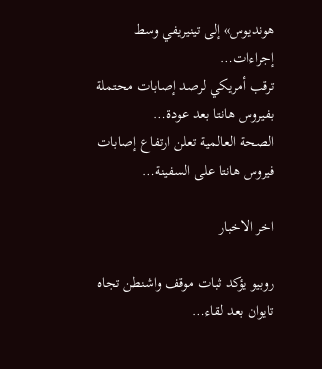هونديوس» إلى تينيريفي وسط إجراءات…
ترقب أمريكي لرصد إصابات محتملة بفيروس هانتا بعد عودة…
الصحة العالمية تعلن ارتفاع إصابات فيروس هانتا على السفينة…

اخر الاخبار

روبيو يؤكد ثبات موقف واشنطن تجاه تايوان بعد لقاء…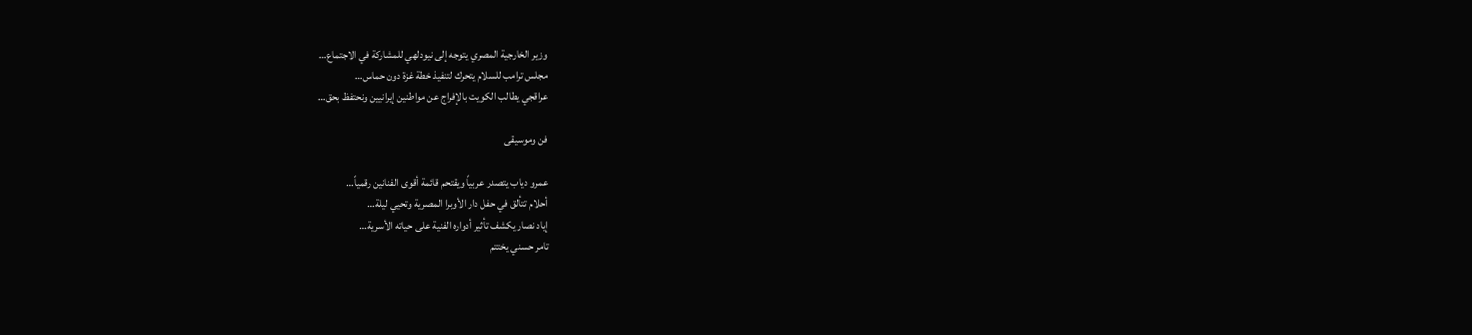وزير الخارجية المصري يتوجه إلى نيودلهي للمشاركة في الاجتماع…
مجلس ترامب للسلام يتحرك لتنفيذ خطة غزة دون حماس…
عراقجي يطالب الكويت بالإفراج عن مواطنين إيرانيين ونحتفظ بحق…

فن وموسيقى

عمرو دياب يتصدر عربياً ويقتحم قائمة أقوى الفنانين رقمياً…
أحلام تتألق في حفل دار الأوبرا المصرية وتحيي ليلة…
إياد نصار يكشف تأثير أدواره الفنية على حياته الأسرية…
تامر حسني يختتم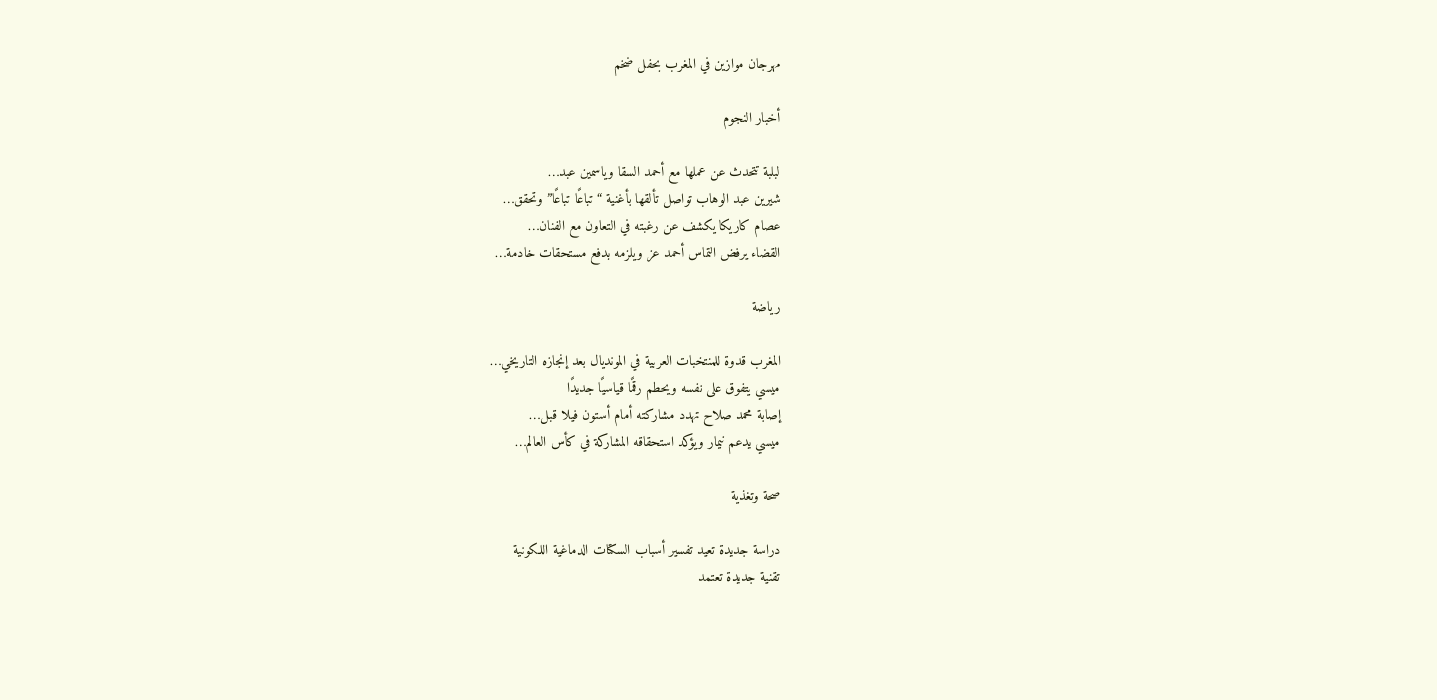مهرجان موازين في المغرب بحفل ضخم

أخبار النجوم

لبلبة تتحدث عن عملها مع أحمد السقا وياسمين عبد…
شيرين عبد الوهاب تواصل تألقها بأغنية “تباعًا تباعًا” وتحقق…
عصام كاريكا يكشف عن رغبته في التعاون مع الفنان…
القضاء يرفض التماس أحمد عز ويلزمه بدفع مستحقات خادمة…

رياضة

المغرب قدوة للمنتخبات العربية في المونديال بعد إنجازه التاريخي…
ميسي يتفوق على نفسه ويحطم رقمًا قياسيًا جديدًا
إصابة محمد صلاح تهدد مشاركته أمام أستون فيلا قبل…
ميسي يدعم نيمار ويؤكد استحقاقه المشاركة في كأس العالم…

صحة وتغذية

دراسة جديدة تعيد تفسير أسباب السكتات الدماغية اللكونية
تقنية جديدة تعتمد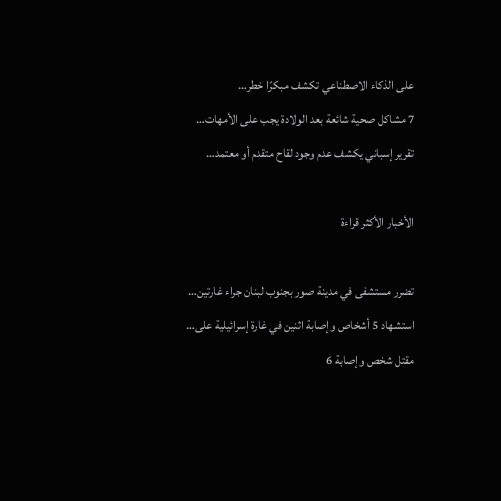على الذكاء الاصطناعي تكشف مبكرًا خطر…
7 مشاكل صحية شائعة بعد الولادة يجب على الأمهات…
تقرير إسباني يكشف عدم وجود لقاح متقدم أو معتمد…

الأخبار الأكثر قراءة

تضرر مستشفى في مدينة صور بجنوب لبنان جراء غارتين…
استشهاد 5 أشخاص وإصابة اثنين في غارة إسرائيلية على…
مقتل شخص وإصابة 6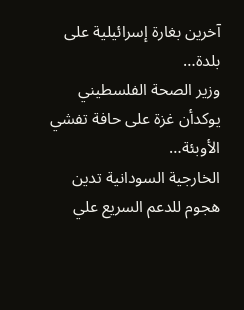آخرين بغارة إسرائيلية على بلدة…
وزير الصحة الفلسطيني يوكدأن غزة على حافة تفشي الأوبئة…
الخارجية السودانية تدين هجوم للدعم السريع علي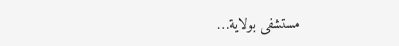مستشفى بولاية…